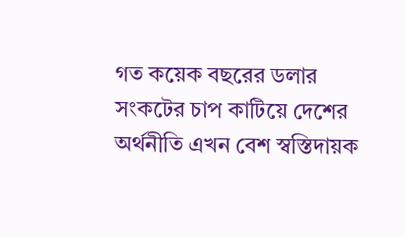গত কয়েক বছরের ডলার সংকটের চাপ কাটিয়ে দেশের অর্থনীতি এখন বেশ স্বস্তিদায়ক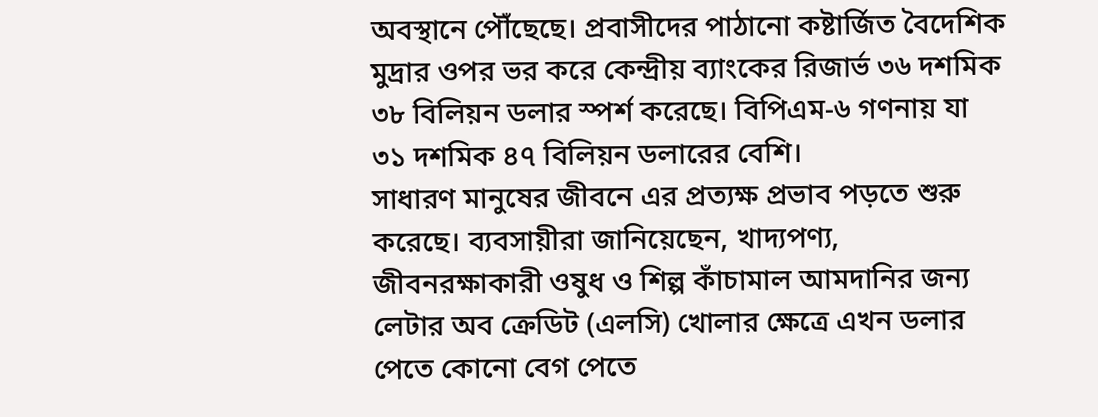অবস্থানে পৌঁছেছে। প্রবাসীদের পাঠানো কষ্টার্জিত বৈদেশিক মুদ্রার ওপর ভর করে কেন্দ্রীয় ব্যাংকের রিজার্ভ ৩৬ দশমিক ৩৮ বিলিয়ন ডলার স্পর্শ করেছে। বিপিএম-৬ গণনায় যা ৩১ দশমিক ৪৭ বিলিয়ন ডলারের বেশি।
সাধারণ মানুষের জীবনে এর প্রত্যক্ষ প্রভাব পড়তে শুরু করেছে। ব্যবসায়ীরা জানিয়েছেন, খাদ্যপণ্য, জীবনরক্ষাকারী ওষুধ ও শিল্প কাঁচামাল আমদানির জন্য লেটার অব ক্রেডিট (এলসি) খোলার ক্ষেত্রে এখন ডলার পেতে কোনো বেগ পেতে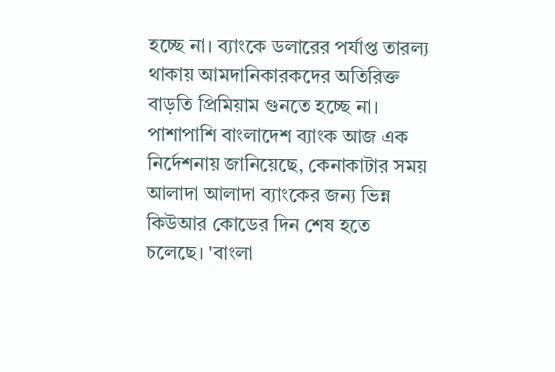হচ্ছে না। ব্যাংকে ডলারের পর্যাপ্ত তারল্য থাকায় আমদানিকারকদের অতিরিক্ত বাড়তি প্রিমিয়াম গুনতে হচ্ছে না।
পাশাপাশি বাংলাদেশ ব্যাংক আজ এক নির্দেশনায় জানিয়েছে, কেনাকাটার সময় আলাদা আলাদা ব্যাংকের জন্য ভিন্ন কিউআর কোডের দিন শেষ হতে চলেছে। 'বাংলা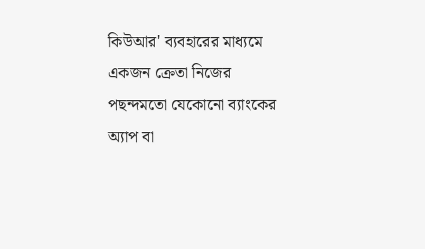কিউআর' ব্যবহারের মাধ্যমে একজন ক্রেতা নিজের পছন্দমতো যেকোনো ব্যাংকের অ্যাপ বা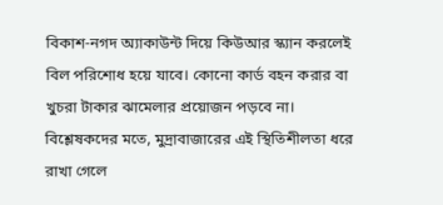বিকাশ-নগদ অ্যাকাউন্ট দিয়ে কিউআর স্ক্যান করলেই বিল পরিশোধ হয়ে যাবে। কোনো কার্ড বহন করার বা খুচরা টাকার ঝামেলার প্রয়োজন পড়বে না।
বিশ্লেষকদের মতে, মুদ্রাবাজারের এই স্থিতিশীলতা ধরে রাখা গেলে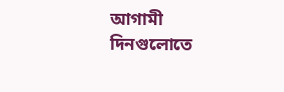আগামী দিনগুলোতে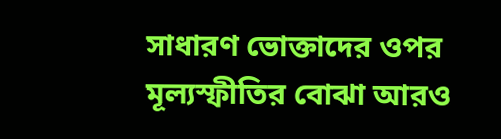সাধারণ ভোক্তাদের ওপর মূল্যস্ফীতির বোঝা আরও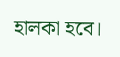হালকা হবে।